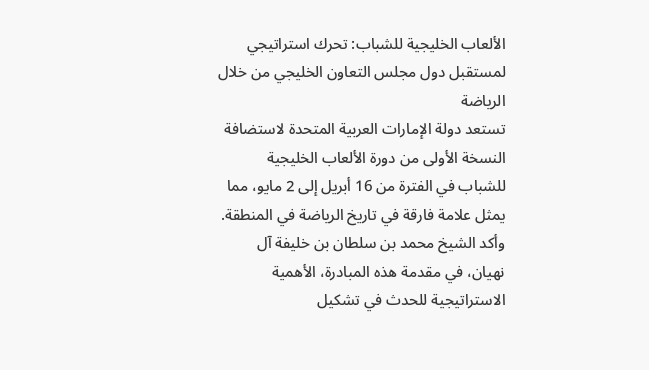الألعاب الخليجية للشباب: تحرك استراتيجي لمستقبل دول مجلس التعاون الخليجي من خلال الرياضة
تستعد دولة الإمارات العربية المتحدة لاستضافة النسخة الأولى من دورة الألعاب الخليجية للشباب في الفترة من 16 أبريل إلى 2 مايو، مما يمثل علامة فارقة في تاريخ الرياضة في المنطقة. وأكد الشيخ محمد بن سلطان بن خليفة آل نهيان، في مقدمة هذه المبادرة، الأهمية الاستراتيجية للحدث في تشكيل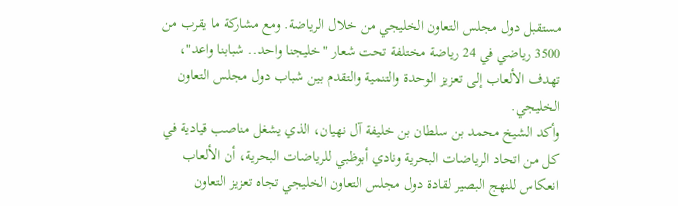مستقبل دول مجلس التعاون الخليجي من خلال الرياضة. ومع مشاركة ما يقرب من 3500 رياضي في 24 رياضة مختلفة تحت شعار "خليجنا واحد.. شبابنا واعد"، تهدف الألعاب إلى تعزيز الوحدة والتنمية والتقدم بين شباب دول مجلس التعاون الخليجي.
وأكد الشيخ محمد بن سلطان بن خليفة آل نهيان، الذي يشغل مناصب قيادية في كل من اتحاد الرياضات البحرية ونادي أبوظبي للرياضات البحرية، أن الألعاب انعكاس للنهج البصير لقادة دول مجلس التعاون الخليجي تجاه تعزيز التعاون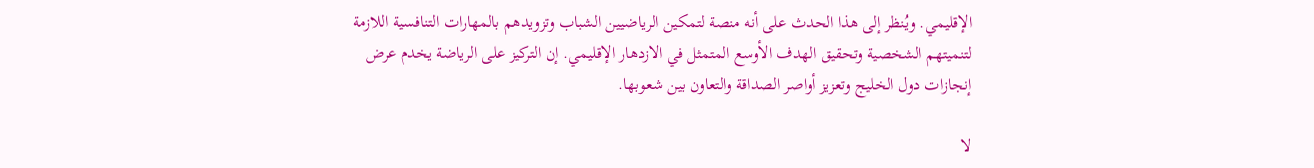الإقليمي. ويُنظر إلى هذا الحدث على أنه منصة لتمكين الرياضيين الشباب وتزويدهم بالمهارات التنافسية اللازمة لتنميتهم الشخصية وتحقيق الهدف الأوسع المتمثل في الازدهار الإقليمي. إن التركيز على الرياضة يخدم عرض إنجازات دول الخليج وتعزيز أواصر الصداقة والتعاون بين شعوبها.

لا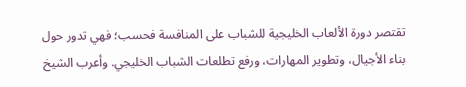تقتصر دورة الألعاب الخليجية للشباب على المنافسة فحسب؛ فهي تدور حول بناء الأجيال، وتطوير المهارات، ورفع تطلعات الشباب الخليجي. وأعرب الشيخ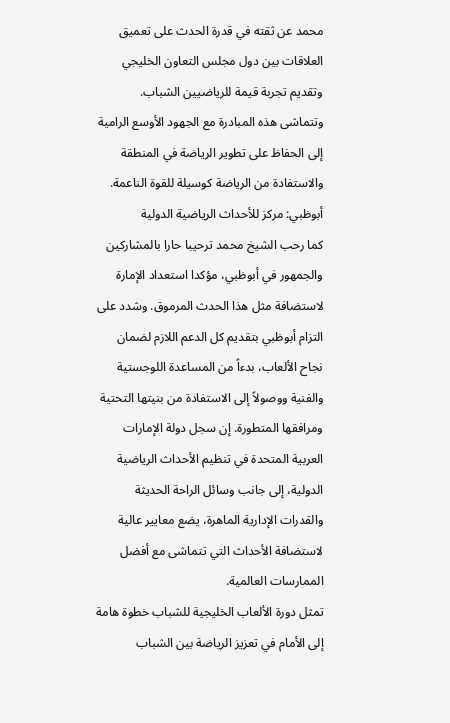محمد عن ثقته في قدرة الحدث على تعميق العلاقات بين دول مجلس التعاون الخليجي وتقديم تجربة قيمة للرياضيين الشباب. وتتماشى هذه المبادرة مع الجهود الأوسع الرامية إلى الحفاظ على تطوير الرياضة في المنطقة والاستفادة من الرياضة كوسيلة للقوة الناعمة.
أبوظبي: مركز للأحداث الرياضية الدولية
كما رحب الشيخ محمد ترحيبا حارا بالمشاركين والجمهور في أبوظبي، مؤكدا استعداد الإمارة لاستضافة مثل هذا الحدث المرموق. وشدد على التزام أبوظبي بتقديم كل الدعم اللازم لضمان نجاح الألعاب، بدءاً من المساعدة اللوجستية والفنية ووصولاً إلى الاستفادة من بنيتها التحتية ومرافقها المتطورة. إن سجل دولة الإمارات العربية المتحدة في تنظيم الأحداث الرياضية الدولية، إلى جانب وسائل الراحة الحديثة والقدرات الإدارية الماهرة، يضع معايير عالية لاستضافة الأحداث التي تتماشى مع أفضل الممارسات العالمية.
تمثل دورة الألعاب الخليجية للشباب خطوة هامة إلى الأمام في تعزيز الرياضة بين الشباب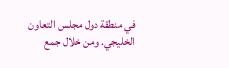في منطقة دول مجلس التعاون الخليجي. ومن خلال جمع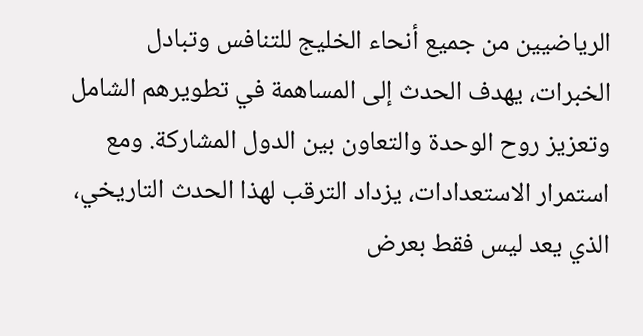الرياضيين من جميع أنحاء الخليج للتنافس وتبادل الخبرات، يهدف الحدث إلى المساهمة في تطويرهم الشامل وتعزيز روح الوحدة والتعاون بين الدول المشاركة. ومع استمرار الاستعدادات، يزداد الترقب لهذا الحدث التاريخي، الذي يعد ليس فقط بعرض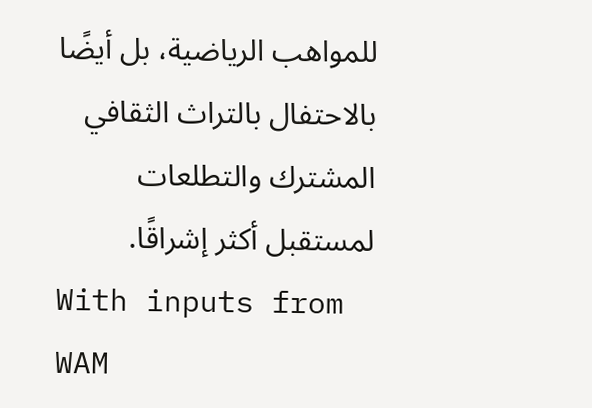للمواهب الرياضية، بل أيضًا بالاحتفال بالتراث الثقافي المشترك والتطلعات لمستقبل أكثر إشراقًا.
With inputs from WAM